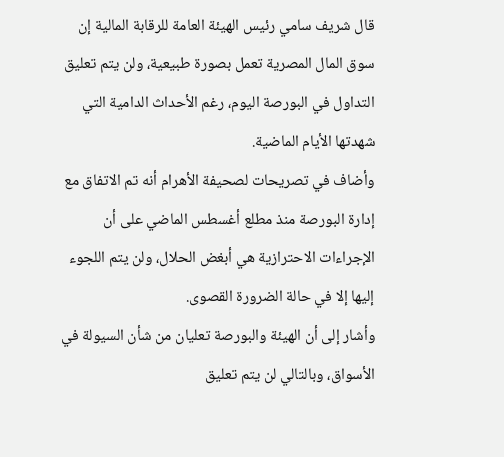قال شريف سامي رئيس الهيئة العامة للرقابة المالية إن سوق المال المصرية تعمل بصورة طبيعية، ولن يتم تعليق التداول في البورصة اليوم، رغم الأحداث الدامية التي شهدتها الأيام الماضية.
وأضاف في تصريحات لصحيفة الأهرام أنه تم الاتفاق مع إدارة البورصة منذ مطلع أغسطس الماضي على أن الإجراءات الاحترازية هي أبغض الحلال، ولن يتم اللجوء إليها إلا في حالة الضرورة القصوى.
وأشار إلى أن الهيئة والبورصة تعليان من شأن السيولة في الأسواق، وبالتالي لن يتم تعليق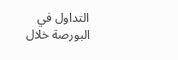التداول في البورصة خلال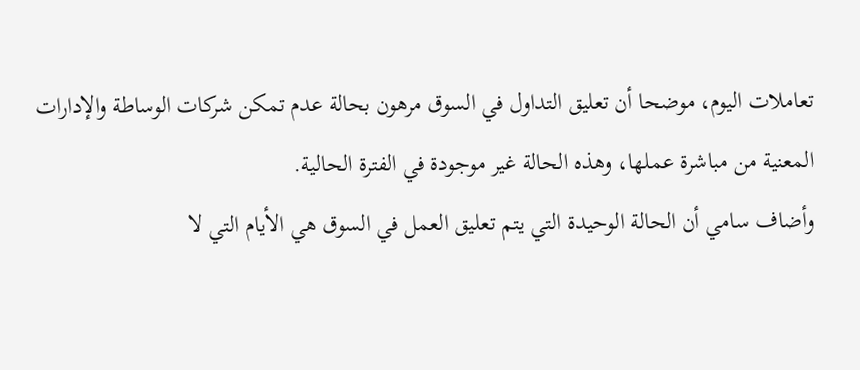تعاملات اليوم، موضحا أن تعليق التداول في السوق مرهون بحالة عدم تمكن شركات الوساطة والإدارات المعنية من مباشرة عملها، وهذه الحالة غير موجودة في الفترة الحالية.
وأضاف سامي أن الحالة الوحيدة التي يتم تعليق العمل في السوق هي الأيام التي لا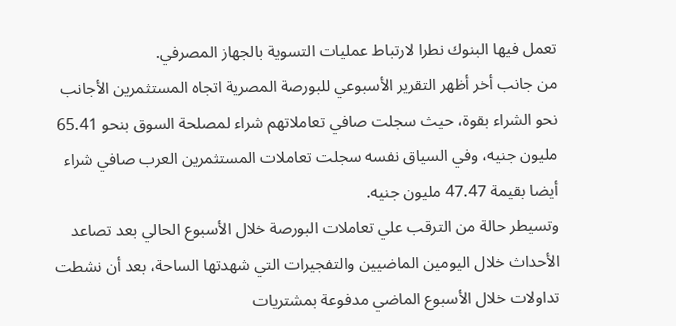تعمل فيها البنوك نطرا لارتباط عمليات التسوية بالجهاز المصرفي.
من جانب أخر أظهر التقرير الأسبوعي للبورصة المصرية اتجاه المستثمرين الأجانب نحو الشراء بقوة، حيث سجلت صافي تعاملاتهم شراء لمصلحة السوق بنحو 65.41 مليون جنيه، وفي السياق نفسه سجلت تعاملات المستثمرين العرب صافي شراء أيضا بقيمة 47.47 مليون جنيه.
وتسيطر حالة من الترقب علي تعاملات البورصة خلال الأسبوع الحالي بعد تصاعد الأحداث خلال اليومين الماضيين والتفجيرات التي شهدتها الساحة، بعد أن نشطت تداولات خلال الأسبوع الماضي مدفوعة بمشتريات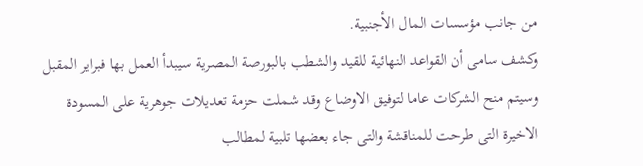من جانب مؤسسات المال الأجنبية.
وكشف سامى أن القواعد النهائية للقيد والشطب بالبورصة المصرية سيبدأ العمل بها فبراير المقبل وسيتم منح الشركات عاما لتوفيق الاوضاع وقد شملت حزمة تعديلات جوهرية على المسودة الاخيرة التى طرحت للمناقشة والتى جاء بعضها تلبية لمطالب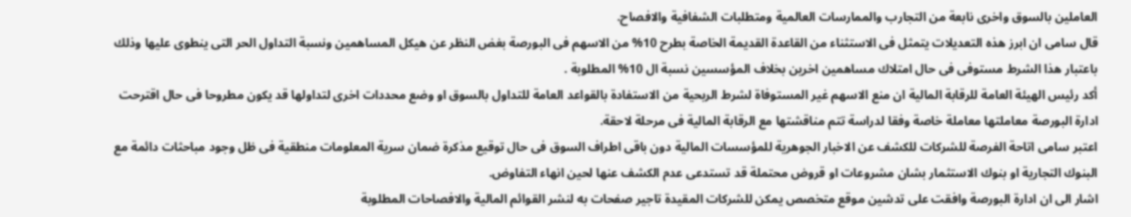العاملين بالسوق واخرى نابعة من التجارب والممارسات العالمية ومتطلبات الشفافية والافصاح.
قال سامى ان ابرز هذه التعديلات يتمثل فى الاستثناء من القاعدة القديمة الخاصة بطرح 10% من الاسهم فى البورصة بغض النظر عن هيكل المساهمين ونسبة التداول الحر التى ينطوى عليها وذلك باعتبار هذا الشرط مستوفى فى حال امتلاك مساهمين اخرين بخلاف المؤسسين نسبة ال 10% المطلوبة .
أكد رئيس الهيئة العامة للرقابة المالية ان منع الاسهم غير المستوفاة لشرط الربحية من الاستفادة بالقواعد العامة للتداول بالسوق او وضع محددات اخرى لتداولها قد يكون مطروحا فى حال اقترحت ادارة البورصة معاملتها معاملة خاصة وفقا لدراسة تتم مناقشتها مع الرقابة المالية فى مرحلة لاحقة.
اعتبر سامى اتاحة الفرصة للشركات للكشف عن الاخبار الجوهرية للمؤسسات المالية دون باقى اطراف السوق فى حال توقيع مذكرة ضمان سرية المعلومات منطقية فى ظل وجود مباحثات دائمة مع البنوك التجارية او بنوك الاستثمار بشان مشروعات او قروض محتملة قد تستدعى عدم الكشف عنها لحين انهاء التفاوض.
اشار الى ان ادارة البورصة وافقت على تدشين موقع متخصص يمكن للشركات المقيدة تاجير صفحات به لنشر القوائم المالية والافصاحات المطلوبة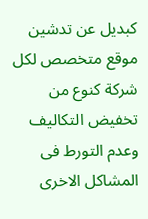كبديل عن تدشين موقع متخصص لكل شركة كنوع من تخفيض التكاليف وعدم التورط فى المشاكل الاخرى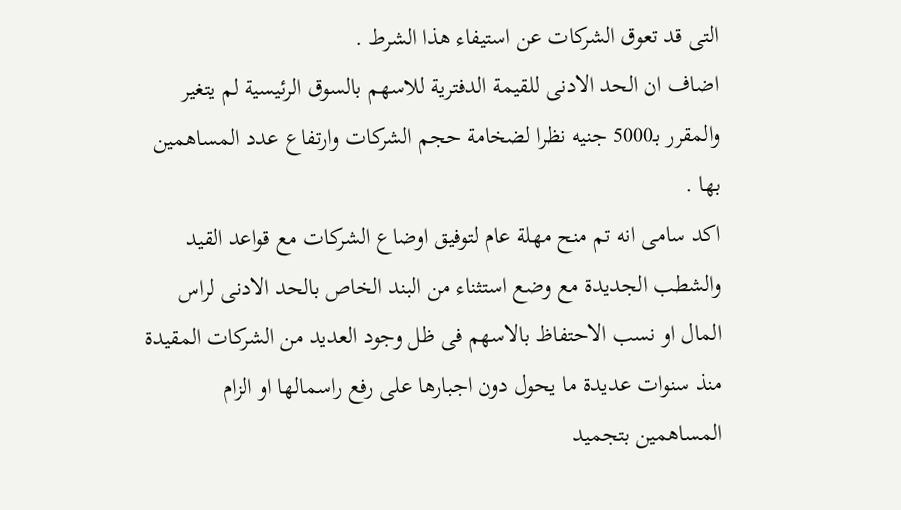التى قد تعوق الشركات عن استيفاء هذا الشرط .
اضاف ان الحد الادنى للقيمة الدفترية للاسهم بالسوق الرئيسية لم يتغير والمقرر بـ5000 جنيه نظرا لضخامة حجم الشركات وارتفاع عدد المساهمين بها .
اكد سامى انه تم منح مهلة عام لتوفيق اوضاع الشركات مع قواعد القيد والشطب الجديدة مع وضع استثناء من البند الخاص بالحد الادنى لراس المال او نسب الاحتفاظ بالاسهم فى ظل وجود العديد من الشركات المقيدة منذ سنوات عديدة ما يحول دون اجبارها على رفع راسمالها او الزام المساهمين بتجميد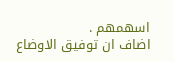اسهمهم .
اضاف ان توفيق الاوضاع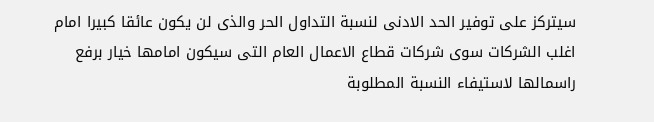سيتركز على توفير الحد الادنى لنسبة التداول الحر والذى لن يكون عائقا كبيرا امام اغلب الشركات سوى شركات قطاع الاعمال العام التى سيكون امامها خيار برفع راسمالها لاستيفاء النسبة المطلوبة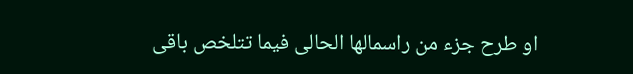او طرح جزء من راسمالها الحالى فيما تتلخص باقى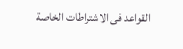القواعد فى الاشتراطات الخاصة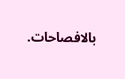بالافصاحات.